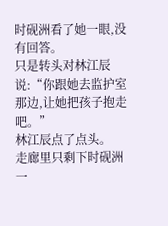时砚洲看了她一眼,没有回答。
只是转头对林江辰说:“你跟她去监护室那边,让她把孩子抱走吧。”
林江辰点了点头。
走廊里只剩下时砚洲一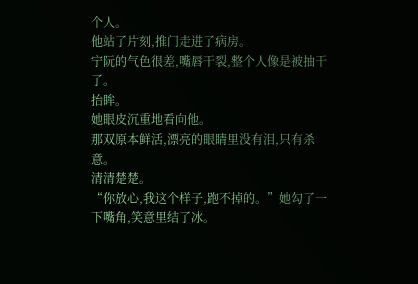个人。
他站了片刻,推门走进了病房。
宁阮的气色很差,嘴唇干裂,整个人像是被抽干了。
抬眸。
她眼皮沉重地看向他。
那双原本鲜活,漂亮的眼睛里没有泪,只有杀意。
清清楚楚。
“你放心,我这个样子,跑不掉的。”她勾了一下嘴角,笑意里结了冰。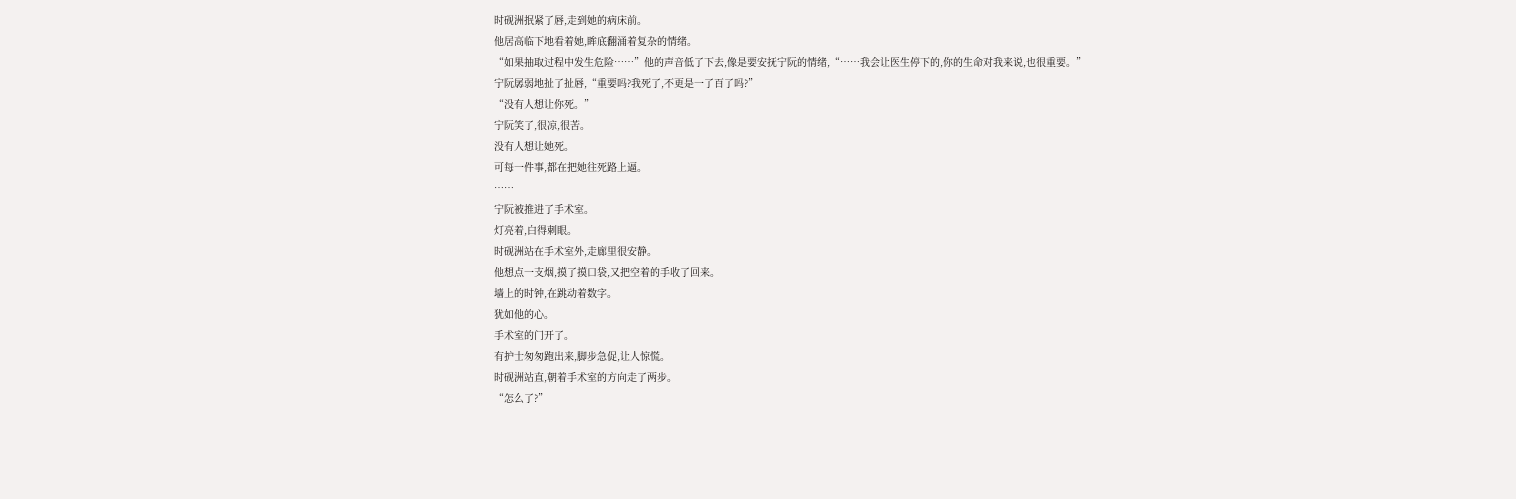时砚洲抿紧了唇,走到她的病床前。
他居高临下地看着她,眸底翻涌着复杂的情绪。
“如果抽取过程中发生危险……”他的声音低了下去,像是要安抚宁阮的情绪,“……我会让医生停下的,你的生命对我来说,也很重要。”
宁阮孱弱地扯了扯唇,“重要吗?我死了,不更是一了百了吗?”
“没有人想让你死。”
宁阮笑了,很凉,很苦。
没有人想让她死。
可每一件事,都在把她往死路上逼。
……
宁阮被推进了手术室。
灯亮着,白得刺眼。
时砚洲站在手术室外,走廊里很安静。
他想点一支烟,摸了摸口袋,又把空着的手收了回来。
墙上的时钟,在跳动着数字。
犹如他的心。
手术室的门开了。
有护士匆匆跑出来,脚步急促,让人惊慌。
时砚洲站直,朝着手术室的方向走了两步。
“怎么了?”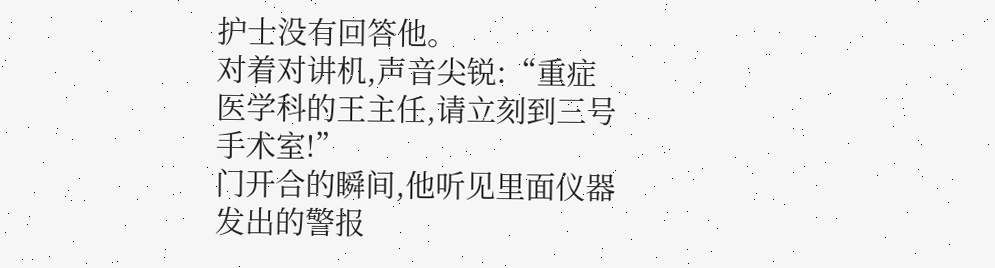护士没有回答他。
对着对讲机,声音尖锐:“重症医学科的王主任,请立刻到三号手术室!”
门开合的瞬间,他听见里面仪器发出的警报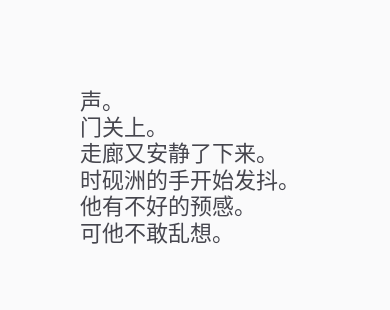声。
门关上。
走廊又安静了下来。
时砚洲的手开始发抖。
他有不好的预感。
可他不敢乱想。